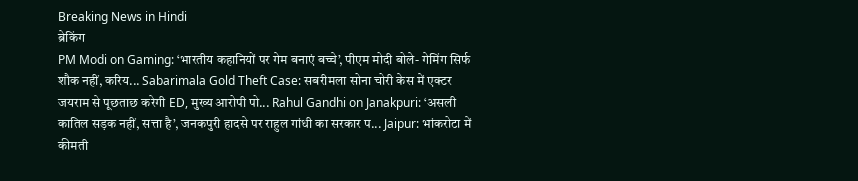Breaking News in Hindi
ब्रेकिंग
PM Modi on Gaming: ‘भारतीय कहानियों पर गेम बनाएं बच्चे’, पीएम मोदी बोले- गेमिंग सिर्फ शौक नहीं, करिय... Sabarimala Gold Theft Case: सबरीमला सोना चोरी केस में एक्टर जयराम से पूछताछ करेगी ED, मुख्य आरोपी पो... Rahul Gandhi on Janakpuri: ‘असली कातिल सड़क नहीं, सत्ता है’, जनकपुरी हादसे पर राहुल गांधी का सरकार प... Jaipur: भांकरोटा में कीमती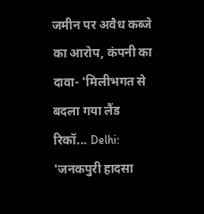जमीन पर अवैध कब्जे का आरोप, कंपनी का दावा- 'मिलीभगत से बदला गया लैंड रिकॉ... Delhi: 'जनकपुरी हादसा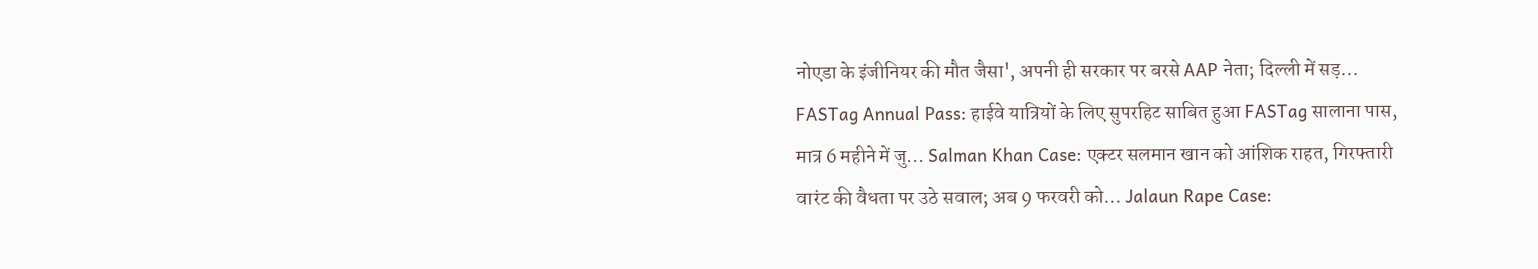नोएडा के इंजीनियर की मौत जैसा', अपनी ही सरकार पर बरसे AAP नेता; दिल्ली में सड़... FASTag Annual Pass: हाईवे यात्रियों के लिए सुपरहिट साबित हुआ FASTag सालाना पास, मात्र 6 महीने में जु... Salman Khan Case: एक्टर सलमान खान को आंशिक राहत, गिरफ्तारी वारंट की वैधता पर उठे सवाल; अब 9 फरवरी को... Jalaun Rape Case: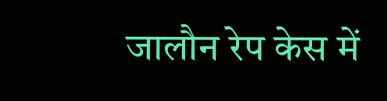जालौन रेप केस में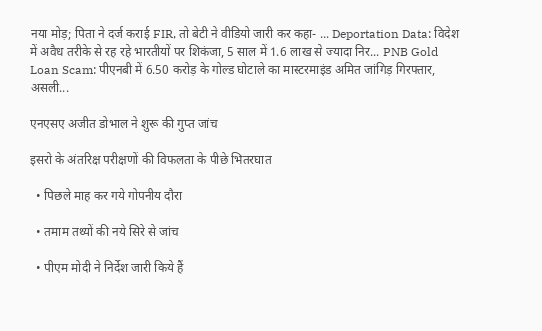नया मोड़; पिता ने दर्ज कराई FIR, तो बेटी ने वीडियो जारी कर कहा- ... Deportation Data: विदेश में अवैध तरीके से रह रहे भारतीयों पर शिकंजा, 5 साल में 1.6 लाख से ज्यादा निर... PNB Gold Loan Scam: पीएनबी में 6.50 करोड़ के गोल्ड घोटाले का मास्टरमाइंड अमित जांगिड़ गिरफ्तार, असली...

एनएसए अजीत डोभाल ने शुरू की गुप्त जांच

इसरो के अंतरिक्ष परीक्षणों की विफलता के पीछे भितरघात

  • पिछले माह कर गये गोपनीय दौरा

  • तमाम तथ्यों की नये सिरे से जांच

  • पीएम मोदी ने निर्देश जारी किये हैं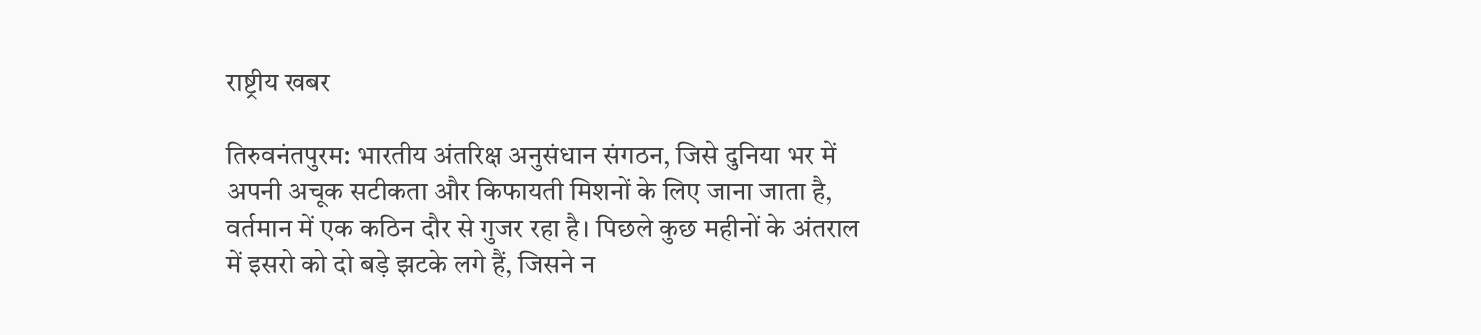राष्ट्रीय खबर

तिरुवनंतपुरम: भारतीय अंतरिक्ष अनुसंधान संगठन, जिसे दुनिया भर में अपनी अचूक सटीकता और किफायती मिशनों के लिए जाना जाता है, वर्तमान में एक कठिन दौर से गुजर रहा है। पिछले कुछ महीनों के अंतराल में इसरो को दो बड़े झटके लगे हैं, जिसने न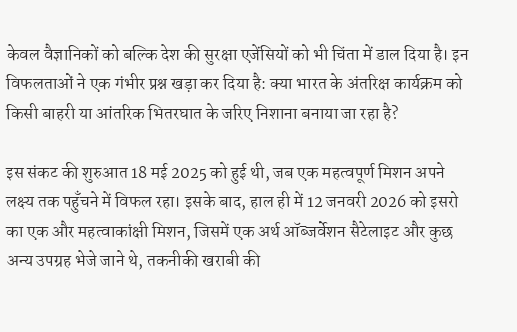केवल वैज्ञानिकों को बल्कि देश की सुरक्षा एजेंसियों को भी चिंता में डाल दिया है। इन विफलताओं ने एक गंभीर प्रश्न खड़ा कर दिया है: क्या भारत के अंतरिक्ष कार्यक्रम को किसी बाहरी या आंतरिक भितरघात के जरिए निशाना बनाया जा रहा है?

इस संकट की शुरुआत 18 मई 2025 को हुई थी, जब एक महत्वपूर्ण मिशन अपने लक्ष्य तक पहुँचने में विफल रहा। इसके बाद, हाल ही में 12 जनवरी 2026 को इसरो का एक और महत्वाकांक्षी मिशन, जिसमें एक अर्थ ऑब्जर्वेशन सैटेलाइट और कुछ अन्य उपग्रह भेजे जाने थे, तकनीकी खराबी की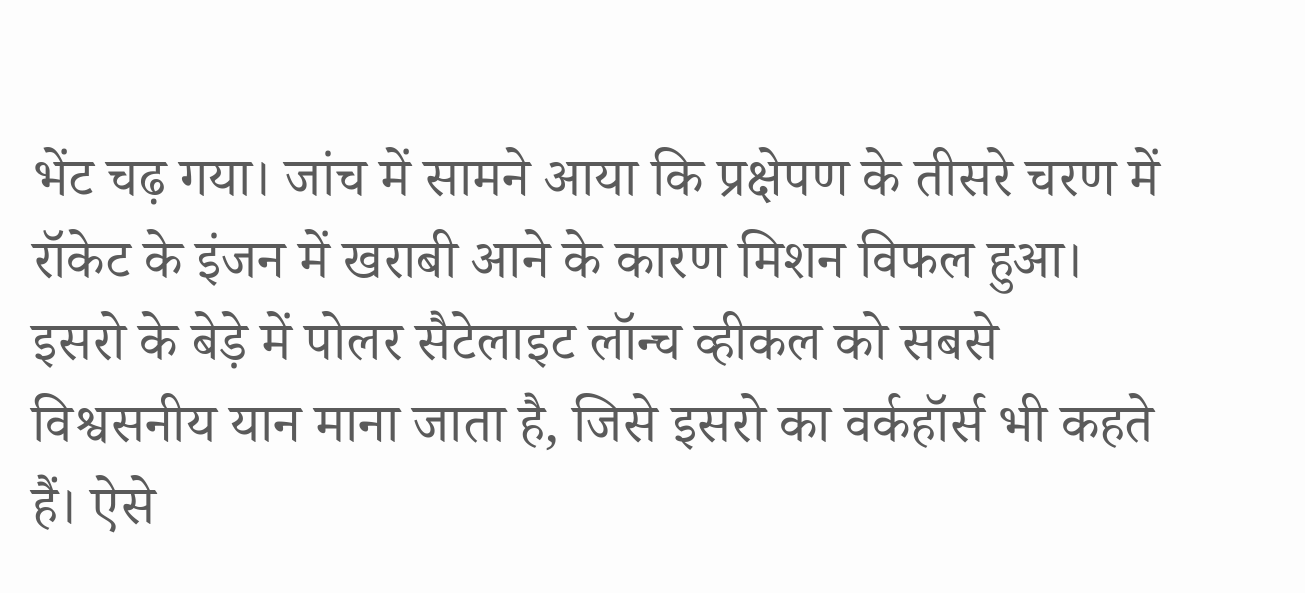भेंट चढ़ गया। जांच में सामने आया कि प्रक्षेपण के तीसरे चरण में रॉकेट के इंजन में खराबी आने के कारण मिशन विफल हुआ। इसरो के बेड़े में पोलर सैटेलाइट लॉन्च व्हीकल को सबसे विश्वसनीय यान माना जाता है, जिसे इसरो का वर्कहॉर्स भी कहते हैं। ऐसे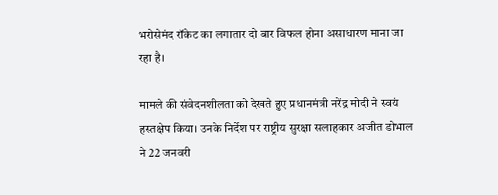भरोसेमंद रॉकेट का लगातार दो बार विफल होना असाधारण माना जा रहा है।

मामले की संवेदनशीलता को देखते हुए प्रधानमंत्री नरेंद्र मोदी ने स्वयं हस्तक्षेप किया। उनके निर्देश पर राष्ट्रीय सुरक्षा सलाहकार अजीत डोभाल ने 22 जनवरी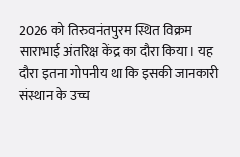2026 को तिरुवनंतपुरम स्थित विक्रम साराभाई अंतरिक्ष केंद्र का दौरा किया। यह दौरा इतना गोपनीय था कि इसकी जानकारी संस्थान के उच्च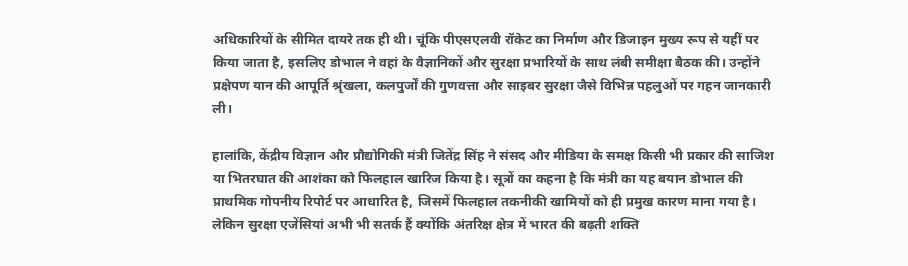अधिकारियों के सीमित दायरे तक ही थी। चूंकि पीएसएलवी रॉकेट का निर्माण और डिजाइन मुख्य रूप से यहीं पर किया जाता है, इसलिए डोभाल ने वहां के वैज्ञानिकों और सुरक्षा प्रभारियों के साथ लंबी समीक्षा बैठक की। उन्होंने प्रक्षेपण यान की आपूर्ति श्रृंखला, कलपुर्जों की गुणवत्ता और साइबर सुरक्षा जैसे विभिन्न पहलुओं पर गहन जानकारी ली।

हालांकि, केंद्रीय विज्ञान और प्रौद्योगिकी मंत्री जितेंद्र सिंह ने संसद और मीडिया के समक्ष किसी भी प्रकार की साजिश या भितरघात की आशंका को फिलहाल खारिज किया है। सूत्रों का कहना है कि मंत्री का यह बयान डोभाल की प्राथमिक गोपनीय रिपोर्ट पर आधारित है, जिसमें फिलहाल तकनीकी खामियों को ही प्रमुख कारण माना गया है। लेकिन सुरक्षा एजेंसियां अभी भी सतर्क हैं क्योंकि अंतरिक्ष क्षेत्र में भारत की बढ़ती शक्ति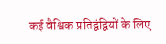कई वैश्विक प्रतिद्वंद्वियों के लिए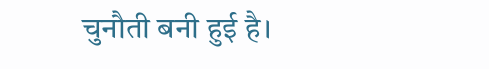चुनौती बनी हुई है।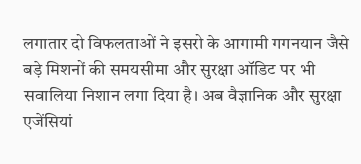लगातार दो विफलताओं ने इसरो के आगामी गगनयान जैसे बड़े मिशनों की समयसीमा और सुरक्षा ऑडिट पर भी सवालिया निशान लगा दिया है। अब वैज्ञानिक और सुरक्षा एजेंसियां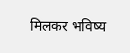मिलकर भविष्य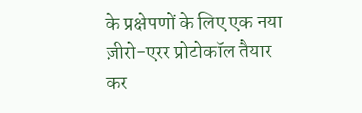के प्रक्षेपणों के लिए एक नया ज़ीरो-एरर प्रोटोकॉल तैयार कर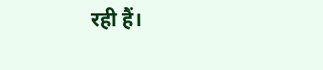रही हैं।